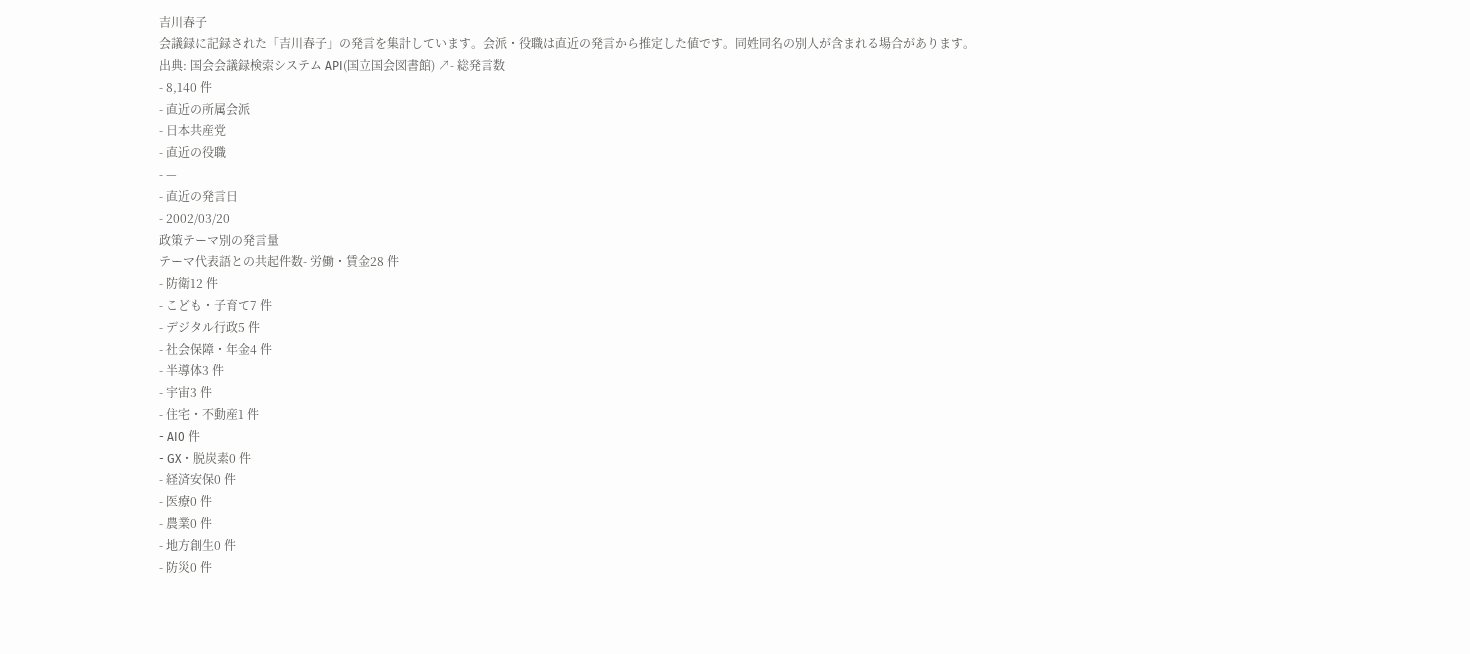吉川春子
会議録に記録された「吉川春子」の発言を集計しています。会派・役職は直近の発言から推定した値です。同姓同名の別人が含まれる場合があります。
出典: 国会会議録検索システム API(国立国会図書館) ↗- 総発言数
- 8,140 件
- 直近の所属会派
- 日本共産党
- 直近の役職
- —
- 直近の発言日
- 2002/03/20
政策テーマ別の発言量
テーマ代表語との共起件数- 労働・賃金28 件
- 防衛12 件
- こども・子育て7 件
- デジタル行政5 件
- 社会保障・年金4 件
- 半導体3 件
- 宇宙3 件
- 住宅・不動産1 件
- AI0 件
- GX・脱炭素0 件
- 経済安保0 件
- 医療0 件
- 農業0 件
- 地方創生0 件
- 防災0 件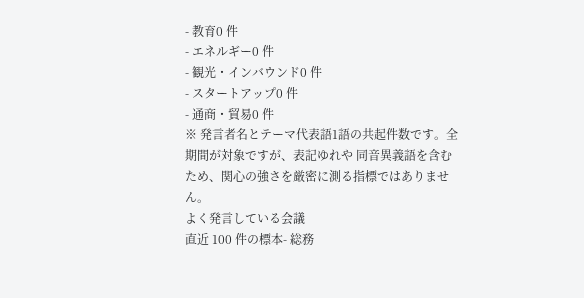- 教育0 件
- エネルギー0 件
- 観光・インバウンド0 件
- スタートアップ0 件
- 通商・貿易0 件
※ 発言者名とテーマ代表語1語の共起件数です。全期間が対象ですが、表記ゆれや 同音異義語を含むため、関心の強さを厳密に測る指標ではありません。
よく発言している会議
直近 100 件の標本- 総務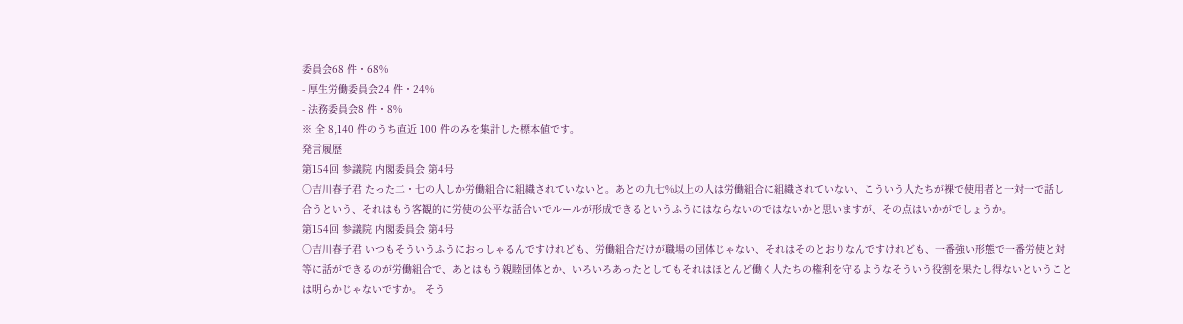委員会68 件・68%
- 厚生労働委員会24 件・24%
- 法務委員会8 件・8%
※ 全 8,140 件のうち直近 100 件のみを集計した標本値です。
発言履歴
第154回 参議院 内閣委員会 第4号
○吉川春子君 たった二・七の人しか労働組合に組織されていないと。あとの九七%以上の人は労働組合に組織されていない、こういう人たちが裸で使用者と一対一で話し合うという、それはもう客観的に労使の公平な話合いでルールが形成できるというふうにはならないのではないかと思いますが、その点はいかがでしょうか。
第154回 参議院 内閣委員会 第4号
○吉川春子君 いつもそういうふうにおっしゃるんですけれども、労働組合だけが職場の団体じゃない、それはそのとおりなんですけれども、一番強い形態で一番労使と対等に話ができるのが労働組合で、あとはもう親睦団体とか、いろいろあったとしてもそれはほとんど働く人たちの権利を守るようなそういう役割を果たし得ないということは明らかじゃないですか。 そう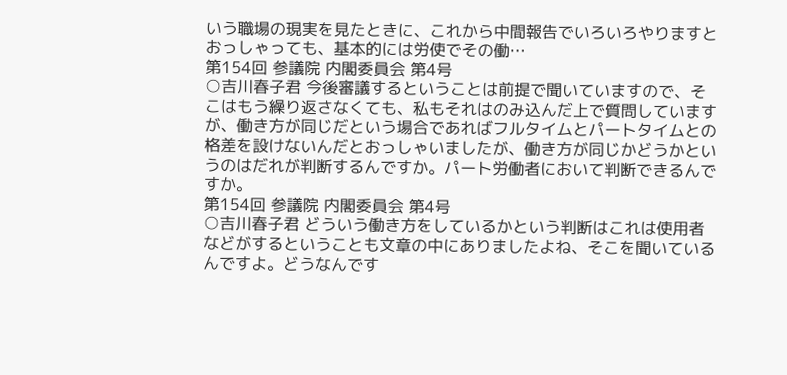いう職場の現実を見たときに、これから中間報告でいろいろやりますとおっしゃっても、基本的には労使でその働…
第154回 参議院 内閣委員会 第4号
○吉川春子君 今後審議するということは前提で聞いていますので、そこはもう繰り返さなくても、私もそれはのみ込んだ上で質問していますが、働き方が同じだという場合であればフルタイムとパートタイムとの格差を設けないんだとおっしゃいましたが、働き方が同じかどうかというのはだれが判断するんですか。パート労働者において判断できるんですか。
第154回 参議院 内閣委員会 第4号
○吉川春子君 どういう働き方をしているかという判断はこれは使用者などがするということも文章の中にありましたよね、そこを聞いているんですよ。どうなんです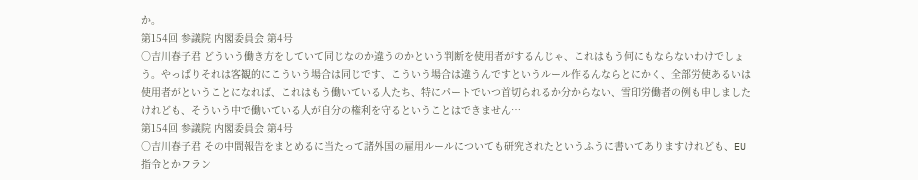か。
第154回 参議院 内閣委員会 第4号
○吉川春子君 どういう働き方をしていて同じなのか違うのかという判断を使用者がするんじゃ、これはもう何にもならないわけでしょう。やっぱりそれは客観的にこういう場合は同じです、こういう場合は違うんですというルール作るんならとにかく、全部労使あるいは使用者がということになれば、これはもう働いている人たち、特にパートでいつ首切られるか分からない、雪印労働者の例も申しましたけれども、そういう中で働いている人が自分の権利を守るということはできません…
第154回 参議院 内閣委員会 第4号
○吉川春子君 その中間報告をまとめるに当たって諸外国の雇用ルールについても研究されたというふうに書いてありますけれども、EU指令とかフラン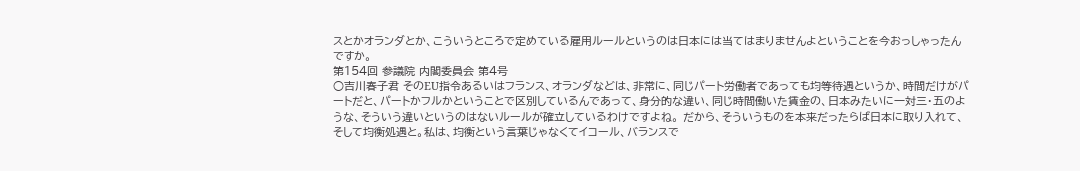スとかオランダとか、こういうところで定めている雇用ルールというのは日本には当てはまりませんよということを今おっしゃったんですか。
第154回 参議院 内閣委員会 第4号
○吉川春子君 そのEU指令あるいはフランス、オランダなどは、非常に、同じパート労働者であっても均等待遇というか、時間だけがパートだと、パートかフルかということで区別しているんであって、身分的な違い、同じ時間働いた賃金の、日本みたいに一対三・五のような、そういう違いというのはないルールが確立しているわけですよね。 だから、そういうものを本来だったらば日本に取り入れて、そして均衡処遇と。私は、均衡という言葉じゃなくてイコール、バランスで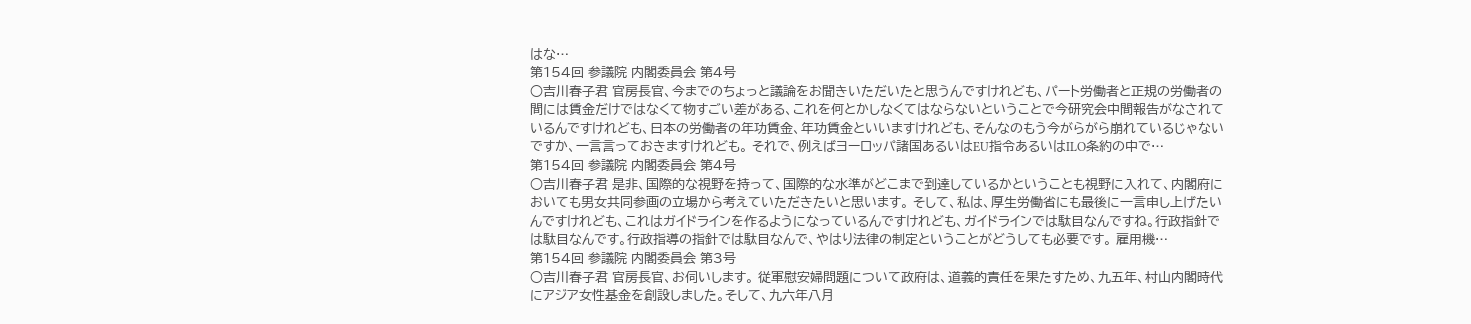はな…
第154回 参議院 内閣委員会 第4号
○吉川春子君 官房長官、今までのちょっと議論をお聞きいただいたと思うんですけれども、パート労働者と正規の労働者の間には賃金だけではなくて物すごい差がある、これを何とかしなくてはならないということで今研究会中間報告がなされているんですけれども、日本の労働者の年功賃金、年功賃金といいますけれども、そんなのもう今がらがら崩れているじゃないですか、一言言っておきますけれども。 それで、例えばヨーロッパ諸国あるいはEU指令あるいはILO条約の中で…
第154回 参議院 内閣委員会 第4号
○吉川春子君 是非、国際的な視野を持って、国際的な水準がどこまで到達しているかということも視野に入れて、内閣府においても男女共同参画の立場から考えていただきたいと思います。 そして、私は、厚生労働省にも最後に一言申し上げたいんですけれども、これはガイドラインを作るようになっているんですけれども、ガイドラインでは駄目なんですね。行政指針では駄目なんです。行政指導の指針では駄目なんで、やはり法律の制定ということがどうしても必要です。 雇用機…
第154回 参議院 内閣委員会 第3号
○吉川春子君 官房長官、お伺いします。 従軍慰安婦問題について政府は、道義的責任を果たすため、九五年、村山内閣時代にアジア女性基金を創設しました。そして、九六年八月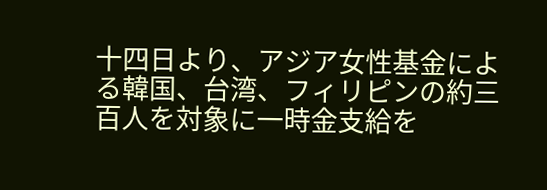十四日より、アジア女性基金による韓国、台湾、フィリピンの約三百人を対象に一時金支給を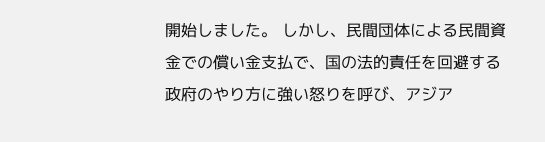開始しました。 しかし、民間団体による民間資金での償い金支払で、国の法的責任を回避する政府のやり方に強い怒りを呼び、アジア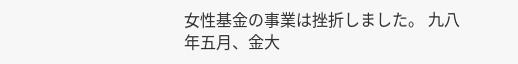女性基金の事業は挫折しました。 九八年五月、金大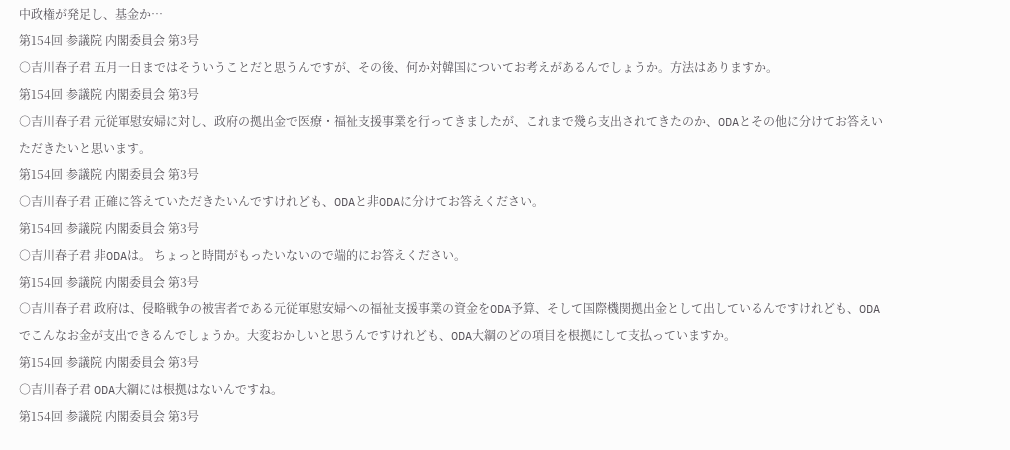中政権が発足し、基金か…
第154回 参議院 内閣委員会 第3号
○吉川春子君 五月一日まではそういうことだと思うんですが、その後、何か対韓国についてお考えがあるんでしょうか。方法はありますか。
第154回 参議院 内閣委員会 第3号
○吉川春子君 元従軍慰安婦に対し、政府の拠出金で医療・福祉支援事業を行ってきましたが、これまで幾ら支出されてきたのか、ODAとその他に分けてお答えいただきたいと思います。
第154回 参議院 内閣委員会 第3号
○吉川春子君 正確に答えていただきたいんですけれども、ODAと非ODAに分けてお答えください。
第154回 参議院 内閣委員会 第3号
○吉川春子君 非ODAは。 ちょっと時間がもったいないので端的にお答えください。
第154回 参議院 内閣委員会 第3号
○吉川春子君 政府は、侵略戦争の被害者である元従軍慰安婦への福祉支援事業の資金をODA予算、そして国際機関拠出金として出しているんですけれども、ODAでこんなお金が支出できるんでしょうか。大変おかしいと思うんですけれども、ODA大綱のどの項目を根拠にして支払っていますか。
第154回 参議院 内閣委員会 第3号
○吉川春子君 ODA大綱には根拠はないんですね。
第154回 参議院 内閣委員会 第3号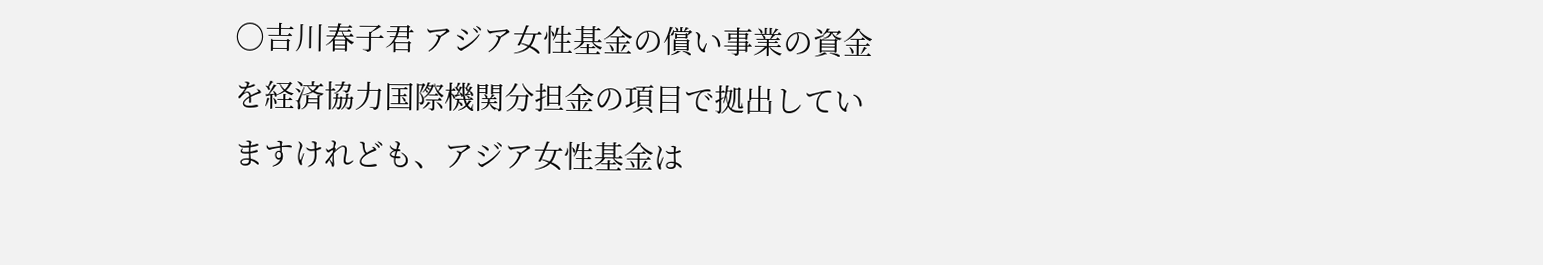○吉川春子君 アジア女性基金の償い事業の資金を経済協力国際機関分担金の項目で拠出していますけれども、アジア女性基金は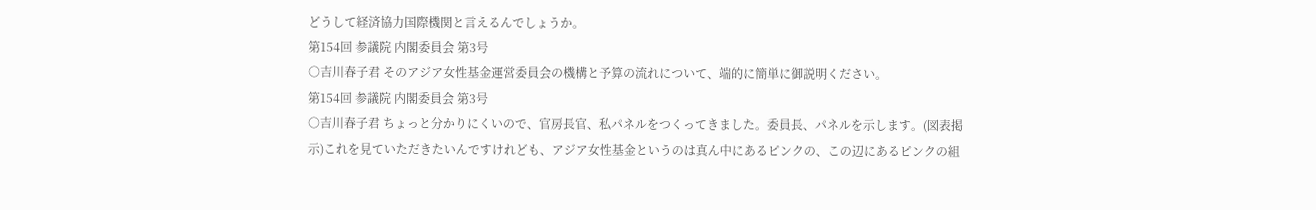どうして経済協力国際機関と言えるんでしょうか。
第154回 参議院 内閣委員会 第3号
○吉川春子君 そのアジア女性基金運営委員会の機構と予算の流れについて、端的に簡単に御説明ください。
第154回 参議院 内閣委員会 第3号
○吉川春子君 ちょっと分かりにくいので、官房長官、私パネルをつくってきました。委員長、パネルを示します。(図表掲示)これを見ていただきたいんですけれども、アジア女性基金というのは真ん中にあるピンクの、この辺にあるピンクの組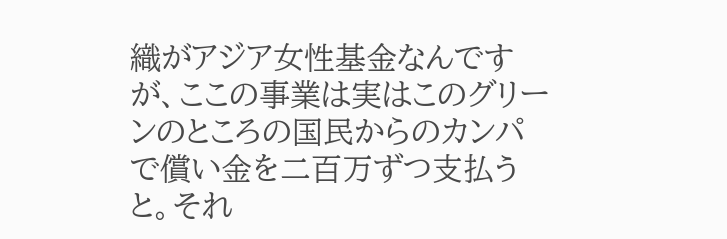織がアジア女性基金なんですが、ここの事業は実はこのグリーンのところの国民からのカンパで償い金を二百万ずつ支払うと。それ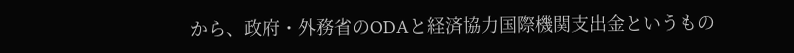から、政府・外務省のODAと経済協力国際機関支出金というもの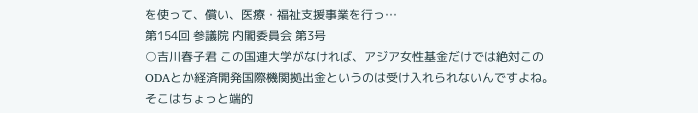を使って、償い、医療・福祉支援事業を行っ…
第154回 参議院 内閣委員会 第3号
○吉川春子君 この国連大学がなければ、アジア女性基金だけでは絶対このODAとか経済開発国際機関拠出金というのは受け入れられないんですよね。そこはちょっと端的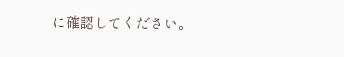に確認してください。